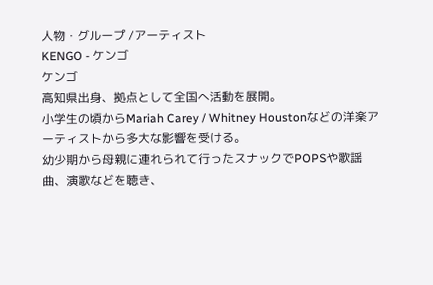人物・グループ /アーティスト
KENGO - ケンゴ
ケンゴ
高知県出身、拠点として全国へ活動を展開。
小学生の頃からMariah Carey / Whitney Houstonなどの洋楽アーティストから多大な影響を受ける。
幼少期から母親に連れられて行ったスナックでPOPSや歌謡曲、演歌などを聴き、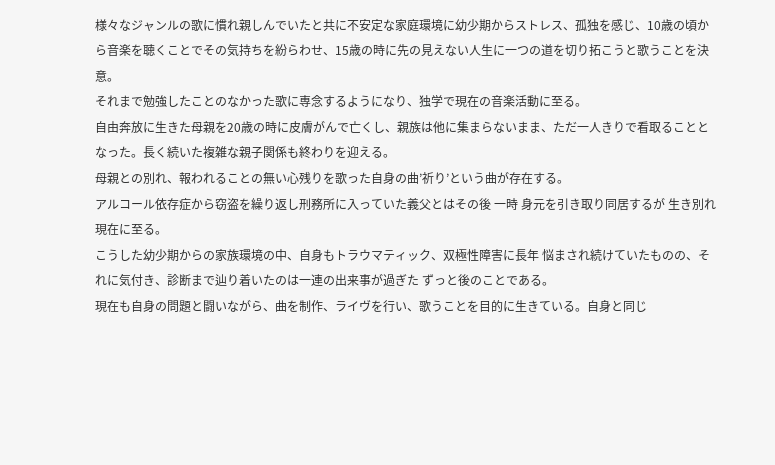様々なジャンルの歌に慣れ親しんでいたと共に不安定な家庭環境に幼少期からストレス、孤独を感じ、10歳の頃から音楽を聴くことでその気持ちを紛らわせ、15歳の時に先の見えない人生に一つの道を切り拓こうと歌うことを決意。
それまで勉強したことのなかった歌に専念するようになり、独学で現在の音楽活動に至る。
自由奔放に生きた母親を20歳の時に皮膚がんで亡くし、親族は他に集まらないまま、ただ一人きりで看取ることとなった。長く続いた複雑な親子関係も終わりを迎える。
母親との別れ、報われることの無い心残りを歌った自身の曲’祈り’という曲が存在する。
アルコール依存症から窃盗を繰り返し刑務所に入っていた義父とはその後 一時 身元を引き取り同居するが 生き別れ現在に至る。
こうした幼少期からの家族環境の中、自身もトラウマティック、双極性障害に長年 悩まされ続けていたものの、それに気付き、診断まで辿り着いたのは一連の出来事が過ぎた ずっと後のことである。
現在も自身の問題と闘いながら、曲を制作、ライヴを行い、歌うことを目的に生きている。自身と同じ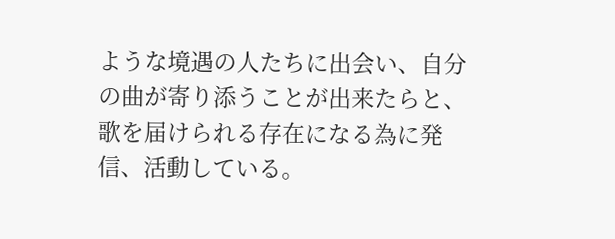ような境遇の人たちに出会い、自分の曲が寄り添うことが出来たらと、歌を届けられる存在になる為に発信、活動している。